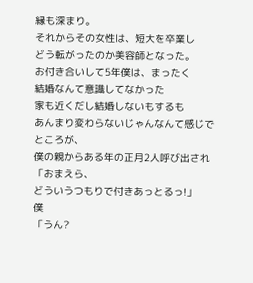縁も深まり。
それからその女性は、短大を卒業し
どう転がったのか美容師となった。
お付き合いして5年僕は、まったく
結婚なんて意識してなかった
家も近くだし結婚しないもするも
あんまり変わらないじゃんなんて感じで
ところが、
僕の親からある年の正月2人呼び出され
「おまえら、
どういうつもりで付きあっとるっ!」
僕
「うん?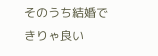そのうち結婚できりゃ良い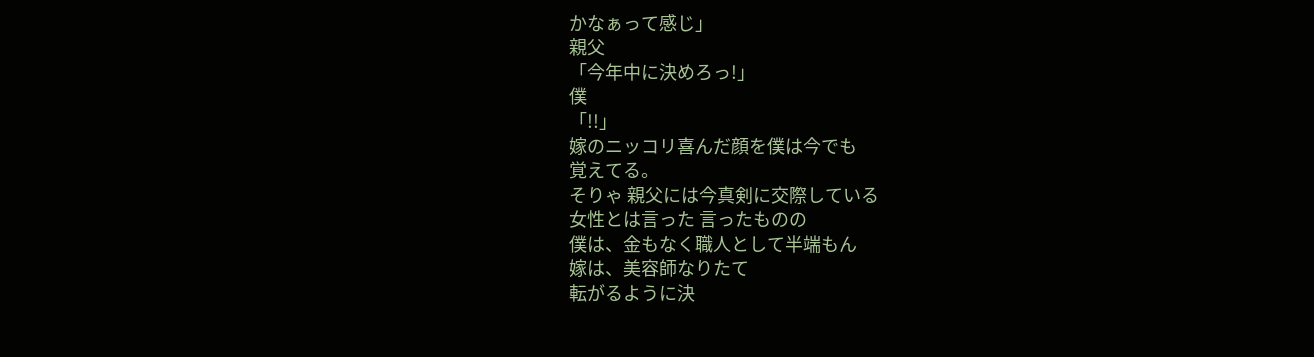かなぁって感じ」
親父
「今年中に決めろっ!」
僕
「!!」
嫁のニッコリ喜んだ顔を僕は今でも
覚えてる。
そりゃ 親父には今真剣に交際している
女性とは言った 言ったものの
僕は、金もなく職人として半端もん
嫁は、美容師なりたて
転がるように決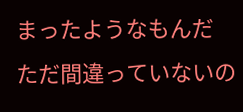まったようなもんだ
ただ間違っていないの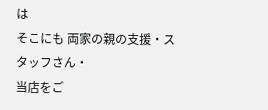は
そこにも 両家の親の支援・スタッフさん・
当店をご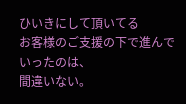ひいきにして頂いてる
お客様のご支援の下で進んでいったのは、
間違いない。